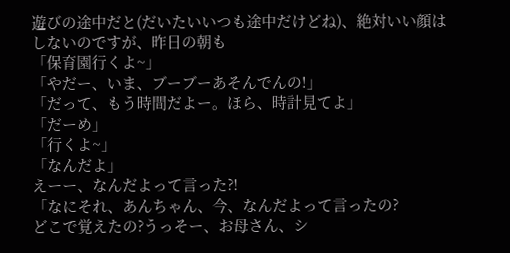遊びの途中だと(だいたいいつも途中だけどね)、絶対いい顔はしないのですが、昨日の朝も
「保育園行くよ~」
「やだー、いま、ブーブーあそんでんの!」
「だって、もう時間だよー。ほら、時計見てよ」
「だーめ」
「行くよ~」
「なんだよ」
えーー、なんだよって言った?!
「なにそれ、あんちゃん、今、なんだよって言ったの?
どこで覚えたの?うっそー、お母さん、シ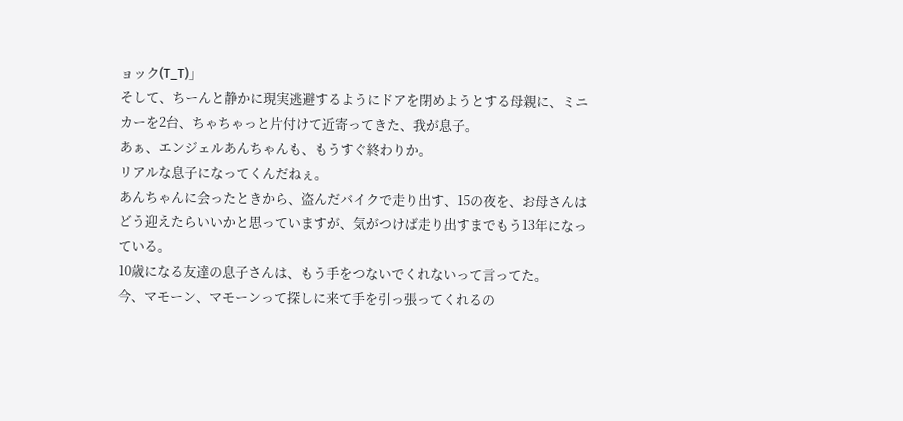ョック(T_T)」
そして、ちーんと静かに現実逃避するようにドアを閉めようとする母親に、ミニカーを2台、ちゃちゃっと片付けて近寄ってきた、我が息子。
あぁ、エンジェルあんちゃんも、もうすぐ終わりか。
リアルな息子になってくんだねぇ。
あんちゃんに会ったときから、盗んだバイクで走り出す、15の夜を、お母さんはどう迎えたらいいかと思っていますが、気がつけば走り出すまでもう13年になっている。
10歳になる友達の息子さんは、もう手をつないでくれないって言ってた。
今、マモーン、マモーンって探しに来て手を引っ張ってくれるの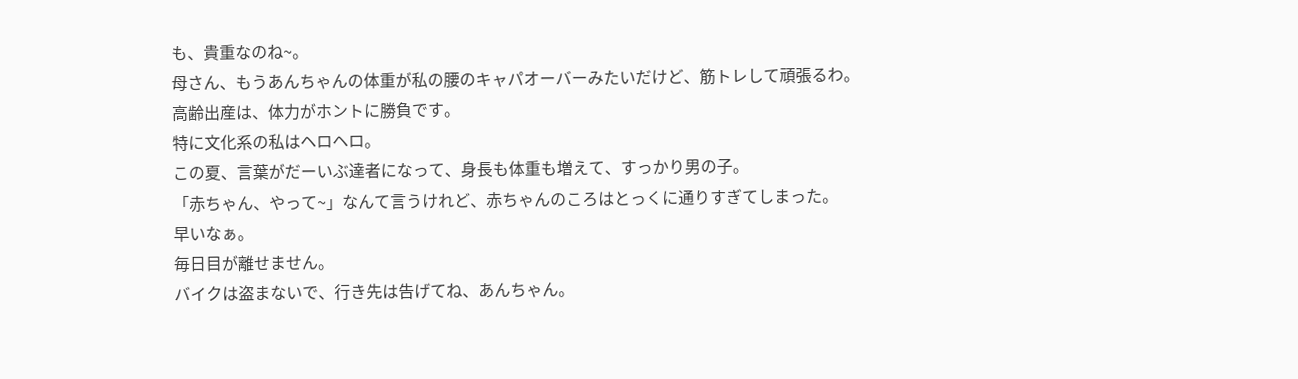も、貴重なのね~。
母さん、もうあんちゃんの体重が私の腰のキャパオーバーみたいだけど、筋トレして頑張るわ。
高齢出産は、体力がホントに勝負です。
特に文化系の私はヘロヘロ。
この夏、言葉がだーいぶ達者になって、身長も体重も増えて、すっかり男の子。
「赤ちゃん、やって~」なんて言うけれど、赤ちゃんのころはとっくに通りすぎてしまった。
早いなぁ。
毎日目が離せません。
バイクは盗まないで、行き先は告げてね、あんちゃん。